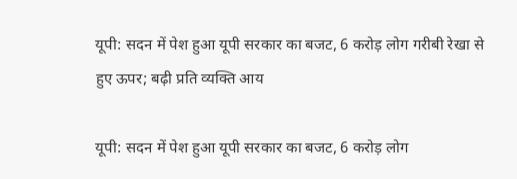यूपी: सदन में पेश हुआ यूपी सरकार का बजट, 6 करोड़ लोग गरीबी रेखा से हुए ऊपर; बढ़ी प्रति व्यक्ति आय

यूपी: सदन में पेश हुआ यूपी सरकार का बजट, 6 करोड़ लोग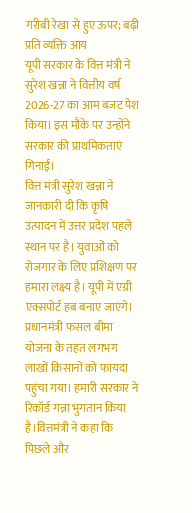गरीबी रेखा से हुए ऊपर; बढ़ी प्रति व्यक्ति आय
यूपी सरकार के वित्त मंत्री ने सुरेश खन्ना ने वित्तीय वर्ष 2026-27 का आम बजट पेश किया। इस मौके पर उन्होंने सरकार की प्राथमिकताएं गिनाईं।
वित्त मंत्री सुरेश खन्ना ने जानकारी दी कि कृषि उत्पादन में उत्तर प्रदेश पहले स्थान पर है। युवाओं को रोजगार के लिए प्रशिक्षण पर हमारा लक्ष्य है। यूपी में एग्री एक्सपोर्ट हब बनाए जाएंगे। प्रधानमंत्री फसल बीमा योजना के तहत लगभग लाखों किसानों को फायदा पहुंचा गया। हमारी सरकार ने रिकॉर्ड गन्ना भुगतान किया है।वित्तमंत्री ने कहा कि पिछले और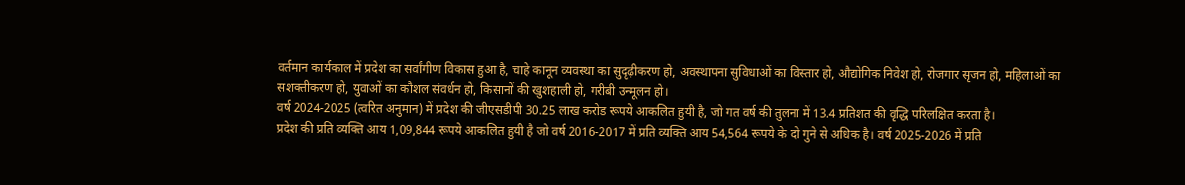वर्तमान कार्यकाल में प्रदेश का सर्वांगीण विकास हुआ है, चाहे कानून व्यवस्था का सुदृढ़ीकरण हो, अवस्थापना सुविधाओं का विस्तार हो, औद्योगिक निवेश हो, रोजगार सृजन हो, महिलाओं का सशक्तीकरण हो, युवाओं का कौशल संवर्धन हो, किसानों की खुशहाली हो, गरीबी उन्मूलन हो।
वर्ष 2024-2025 (त्वरित अनुमान) में प्रदेश की जीएसडीपी 30.25 लाख करोड रूपये आकलित हुयी है, जो गत वर्ष की तुलना में 13.4 प्रतिशत की वृद्धि परिलक्षित करता है।
प्रदेश की प्रति व्यक्ति आय 1,09,844 रूपये आकलित हुयी है जो वर्ष 2016-2017 में प्रति व्यक्ति आय 54,564 रूपये के दो गुने से अधिक है। वर्ष 2025-2026 में प्रति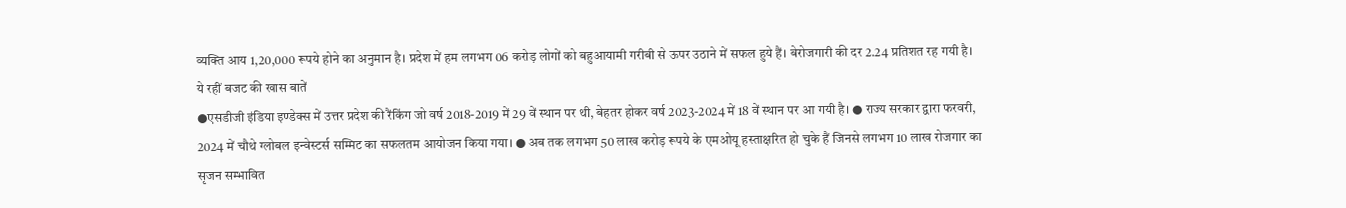व्यक्ति आय 1,20,000 रूपये होने का अनुमान है। प्रदेश में हम लगभग 06 करोड़ लोगों को बहुआयामी गरीबी से ऊपर उठाने में सफल हुये हैं। बेरोजगारी की दर 2.24 प्रतिशत रह गयी है।
ये रहीं बजट की खास बातें
●एसडीजी इंडिया इण्डेक्स में उत्तर प्रदेश की रैंकिंग जो वर्ष 2018-2019 में 29 वें स्थान पर थी, बेहतर होकर वर्ष 2023-2024 में 18 वें स्थान पर आ गयी है। ● राज्य सरकार द्वारा फरवरी, 2024 में चौथे ग्लोबल इन्वेस्टर्स सम्मिट का सफलतम आयोजन किया गया। ● अब तक लगभग 50 लाख करोड़ रूपये के एमओयू हस्ताक्षरित हो चुके हैं जिनसे लगभग 10 लाख रोजगार का सृजन सम्भावित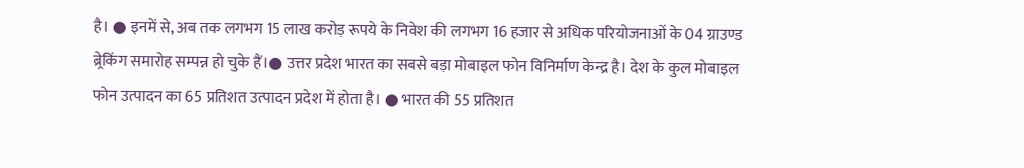है। ● इनमें से, अब तक लगभग 15 लाख करोड़ रूपये के निवेश की लगभग 16 हजार से अधिक परियोजनाओं के 04 ग्राउण्ड ब्र्रेकिंग समारोह सम्पन्न हो चुके हैं।● उत्तर प्रदेश भारत का सबसे बड़ा मोबाइल फोन विनिर्माण केन्द्र है। देश के कुल मोबाइल फोन उत्पादन का 65 प्रतिशत उत्पादन प्रदेश में होता है। ● भारत की 55 प्रतिशत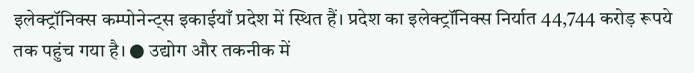इलेक्ट्रॉनिक्स कम्पोनेन्ट्स इकाईयाँ प्रदेश में स्थित हैं। प्रदेश का इलेक्ट्रॉनिक्स निर्यात 44,744 करोड़ रूपये तक पहुंच गया है। ● उद्योग और तकनीक में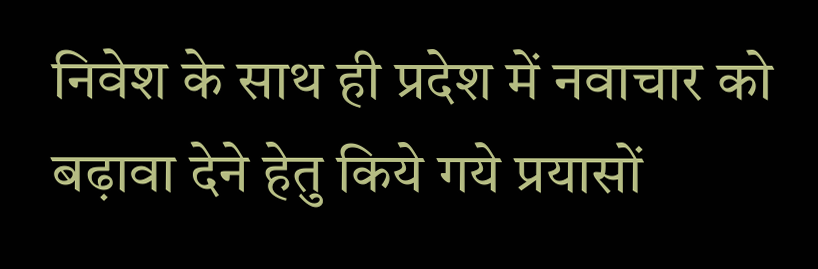निवेश के साथ ही प्रदेश में नवाचार को बढ़ावा देने हेतु किये गये प्रयासों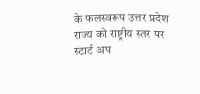के फलस्वरूप उत्तर प्रदेश राज्य को राष्ट्रीय स्तर पर स्टार्ट अप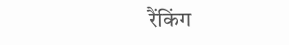रैंकिंग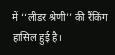में ‘‘लीडर श्रेणी’’ की रैंकिंग हासिल हुई है।